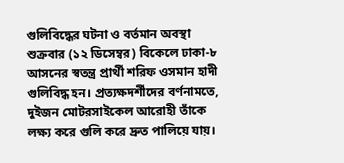গুলিবিদ্ধের ঘটনা ও বর্তমান অবস্থা
শুক্রবার (১২ ডিসেম্বর) বিকেলে ঢাকা-৮ আসনের স্বতন্ত্র প্রার্থী শরিফ ওসমান হাদী গুলিবিদ্ধ হন। প্রত্যক্ষদর্শীদের বর্ণনামতে, দুইজন মোটরসাইকেল আরোহী তাঁকে লক্ষ্য করে গুলি করে দ্রুত পালিয়ে যায়।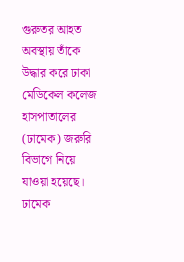গুরুতর আহত অবস্থায় তাঁকে উদ্ধার করে ঢাকা মেডিকেল কলেজ হাসপাতালের (ঢামেক) জরুরি বিভাগে নিয়ে যাওয়া হয়েছে। ঢামেক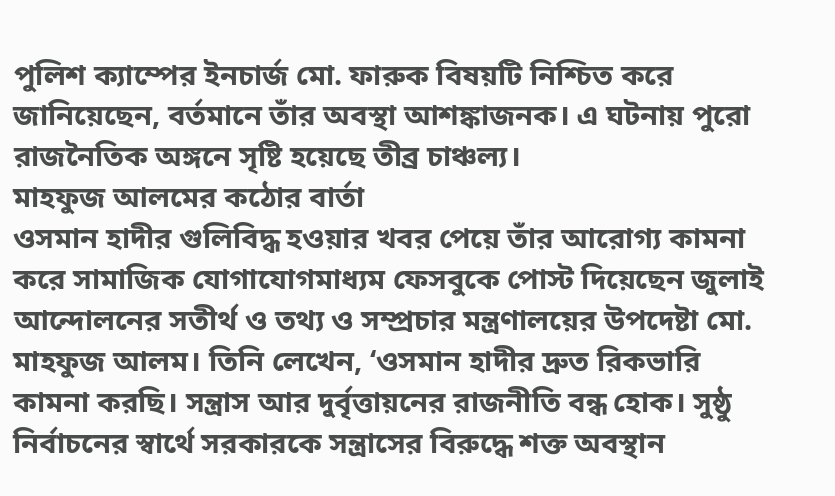পুলিশ ক্যাম্পের ইনচার্জ মো. ফারুক বিষয়টি নিশ্চিত করে জানিয়েছেন, বর্তমানে তাঁর অবস্থা আশঙ্কাজনক। এ ঘটনায় পুরো রাজনৈতিক অঙ্গনে সৃষ্টি হয়েছে তীব্র চাঞ্চল্য।
মাহফুজ আলমের কঠোর বার্তা
ওসমান হাদীর গুলিবিদ্ধ হওয়ার খবর পেয়ে তাঁর আরোগ্য কামনা করে সামাজিক যোগাযোগমাধ্যম ফেসবুকে পোস্ট দিয়েছেন জুলাই আন্দোলনের সতীর্থ ও তথ্য ও সম্প্রচার মন্ত্রণালয়ের উপদেষ্টা মো. মাহফুজ আলম। তিনি লেখেন, ‘ওসমান হাদীর দ্রুত রিকভারি কামনা করছি। সন্ত্রাস আর দুর্বৃত্তায়নের রাজনীতি বন্ধ হোক। সুষ্ঠু নির্বাচনের স্বার্থে সরকারকে সন্ত্রাসের বিরুদ্ধে শক্ত অবস্থান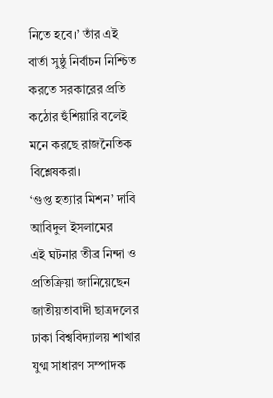নিতে হবে।’ তাঁর এই বার্তা সুষ্ঠু নির্বাচন নিশ্চিত করতে সরকারের প্রতি কঠোর হুঁশিয়ারি বলেই মনে করছে রাজনৈতিক বিশ্লেষকরা।
‘গুপ্ত হত্যার মিশন’ দাবি আবিদুল ইসলামের
এই ঘটনার তীব্র নিন্দা ও প্রতিক্রিয়া জানিয়েছেন জাতীয়তাবাদী ছাত্রদলের ঢাকা বিশ্ববিদ্যালয় শাখার যুগ্ম সাধারণ সম্পাদক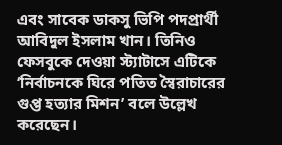এবং সাবেক ডাকসু ভিপি পদপ্রার্থী আবিদুল ইসলাম খান। তিনিও ফেসবুকে দেওয়া স্ট্যাটাসে এটিকে ‘নির্বাচনকে ঘিরে পতিত স্বৈরাচারের গুপ্ত হত্যার মিশন’ বলে উল্লেখ করেছেন।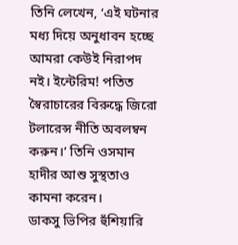তিনি লেখেন, ‘এই ঘটনার মধ্য দিয়ে অনুধাবন হচ্ছে আমরা কেউই নিরাপদ নই। ইন্টেরিম! পতিত স্বৈরাচারের বিরুদ্ধে জিরো টলারেন্স নীতি অবলম্বন করুন।’ তিনি ওসমান হাদীর আশু সুস্থতাও কামনা করেন।
ডাকসু ভিপির হুঁশিয়ারি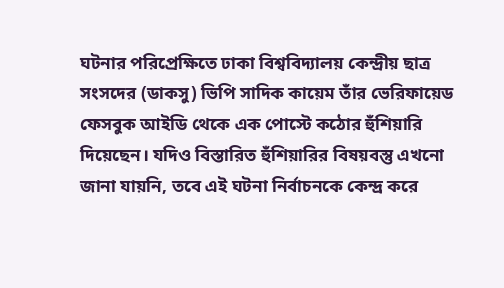ঘটনার পরিপ্রেক্ষিতে ঢাকা বিশ্ববিদ্যালয় কেন্দ্রীয় ছাত্র সংসদের (ডাকসু) ভিপি সাদিক কায়েম তাঁর ভেরিফায়েড ফেসবুক আইডি থেকে এক পোস্টে কঠোর হুঁশিয়ারি দিয়েছেন। যদিও বিস্তারিত হুঁশিয়ারির বিষয়বস্তু এখনো জানা যায়নি, তবে এই ঘটনা নির্বাচনকে কেন্দ্র করে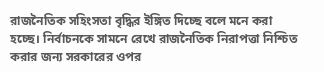রাজনৈতিক সহিংসতা বৃদ্ধির ইঙ্গিত দিচ্ছে বলে মনে করা হচ্ছে। নির্বাচনকে সামনে রেখে রাজনৈতিক নিরাপত্তা নিশ্চিত করার জন্য সরকারের ওপর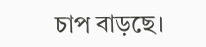চাপ বাড়ছে।